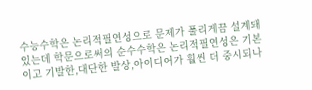수능수학은 논리적필연성으로 문제가 풀리게끔 설계돼있는데 학문으로써의 순수수학은 논리적필연성은 기본이고 기발한,대단한 발상,아이디어가 훨씬 더 중시되나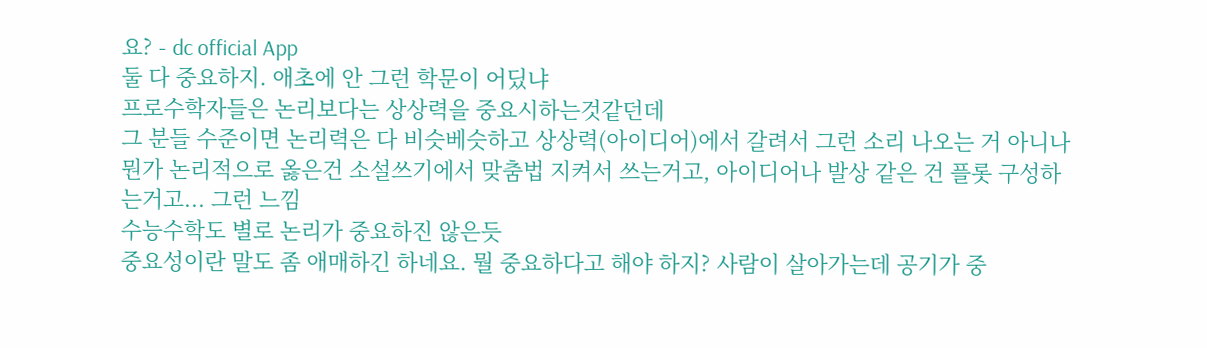요? - dc official App
둘 다 중요하지. 애초에 안 그런 학문이 어딨냐
프로수학자들은 논리보다는 상상력을 중요시하는것같던데
그 분들 수준이면 논리력은 다 비슷베슷하고 상상력(아이디어)에서 갈려서 그런 소리 나오는 거 아니나
뭔가 논리적으로 옳은건 소설쓰기에서 맞춤법 지켜서 쓰는거고, 아이디어나 발상 같은 건 플롯 구성하는거고... 그런 느낌
수능수학도 별로 논리가 중요하진 않은듯
중요성이란 말도 좀 애매하긴 하네요. 뭘 중요하다고 해야 하지? 사람이 살아가는데 공기가 중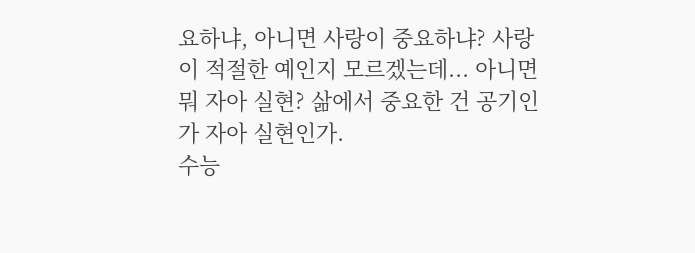요하냐, 아니면 사랑이 중요하냐? 사랑이 적절한 예인지 모르겠는데... 아니면 뭐 자아 실현? 삶에서 중요한 건 공기인가 자아 실현인가.
수능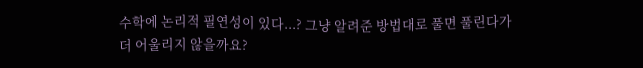수학에 논리적 필연성이 있다...? 그냥 알려준 방법대로 풀면 풀린다가 더 어울리지 않을까요?